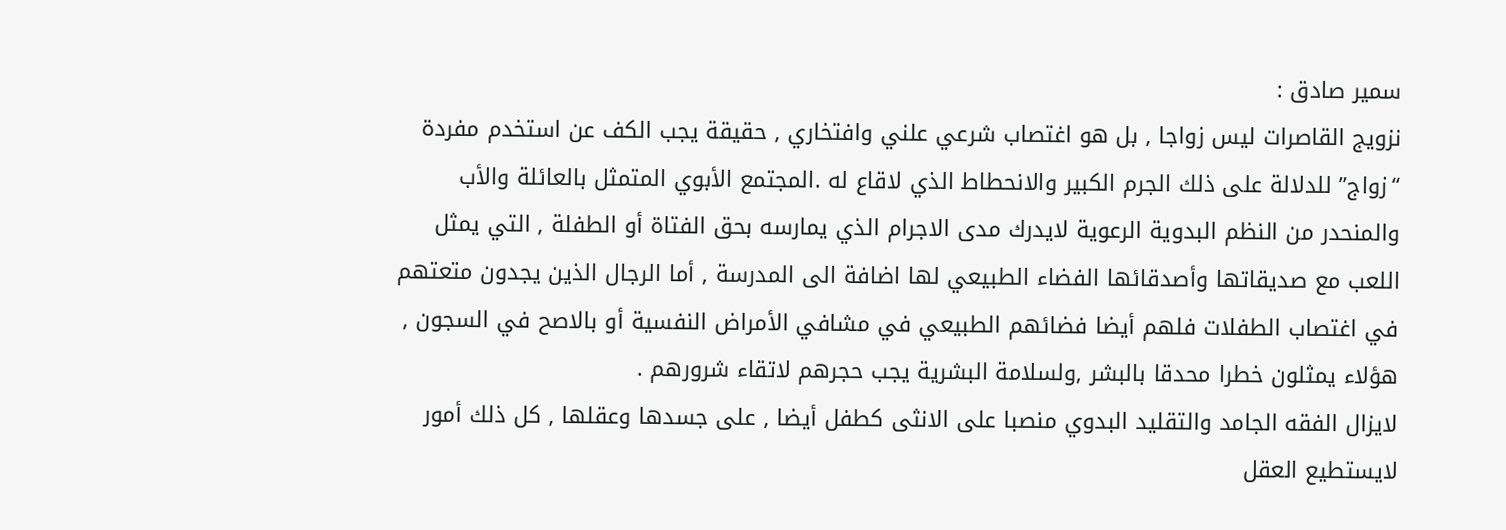سمير صادق :
نزويج القاصرات ليس زواجا , بل هو اغتصاب شرعي علني وافتخاري , حقيقة يجب الكف عن استخدم مفردة “زواج” للدلالة على ذلك الجرم الكبير والانحطاط الذي لاقاع له .المجتمع الأبوي المتمثل بالعائلة والأب والمنحدر من النظم البدوية الرعوية لايدرك مدى الاجرام الذي يمارسه بحق الفتاة أو الطفلة , التي يمثل اللعب مع صديقاتها وأصدقائها الفضاء الطبيعي لها اضافة الى المدرسة , أما الرجال الذين يجدون متعتهم في اغتصاب الطفلات فلهم أيضا فضائهم الطبيعي في مشافي الأمراض النفسية أو بالاصح في السجون , هؤلاء يمثلون خطرا محدقا بالبشر ,ولسلامة البشرية يجب حجرهم لاتقاء شرورهم .
لايزال الفقه الجامد والتقليد البدوي منصبا على الانثى كطفل أيضا , على جسدها وعقلها , كل ذلك أمور لايستطيع العقل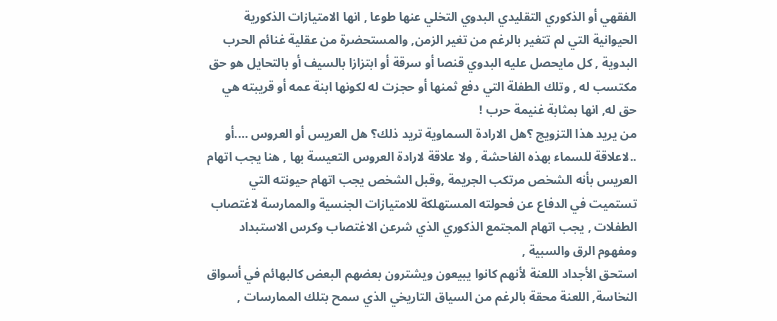الفقهي أو الذكوري التقليدي البدوي التخلي عنها طوعا , انها الامتيازات الذكورية الحيوانية التي لم تتغير بالرغم من تغير الزمن, والمستحضرة من عقلية غنائم الحرب البدوية , كل مايحصل عليه البدوي قنصا أو سرقة أو ابتزازا بالسيف أو بالتحايل هو حق مكتسب له , وتلك الطفلة التي دفع ثمنها أو حجزت له لكونها ابنة عمه أو قريبته هي حق له, انها بمثابة غنيمة حرب !
من يريد هذا التزويج ؟هل الارادة السماوية تريد ذلك؟ هل العريس أو العروس ….أو ..لاعلاقة للسماء بهذه الفاحشة , ولا علاقة لارادة العروس التعيسة بها , هنا يجب اتهام العريس بأنه الشخص مرتكب الجريمة ,وقبل الشخص يجب اتهام حيونته التي تستميت في الدفاع عن فحولته المستهلكة للامتيازات الجنسية والممارسة لاغتصاب الطفلات , يجب اتهام المجتمع الذكوري الذي شرعن الاغتصاب وكرس الاستبداد ومفهوم الرق والسبية ,
استحق الأجداد اللعنة لأنهم كانوا يبيعون ويشترون بعضهم البعض كالبهائم في أسواق النخاسة, اللعنة محقة بالرغم من السياق التاريخي الذي سمح بتلك الممارسات ,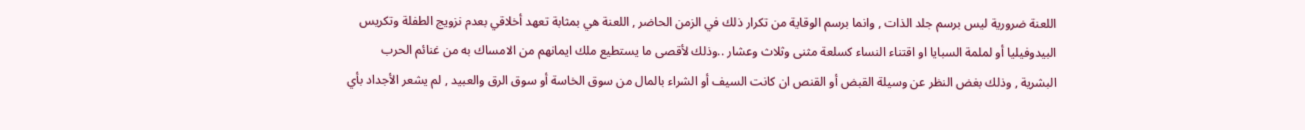اللعنة ضرورية ليس برسم جلد الذات , وانما برسم الوقاية من تكرار ذلك في الزمن الحاضر , اللعنة هي بمثابة تعهد أخلاقي بعدم نزويج الطفلة وتكريس البيدوفيليا أو لملمة السبايا او اقتناء النساء كسلعة مثنى وثلاث وعشار ..وذلك لأقصى ما يستطيع ملك ايمانهم من الامساك به من غنائم الحرب البشرية , وذلك بغض النظر عن وسيلة القبض أو القنص ان كانت السيف أو الشراء بالمال من سوق الخاسة أو سوق الرق والعبيد , لم يشعر الأجداد بأي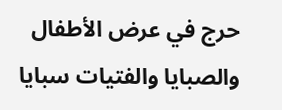حرج في عرض الأطفال والصبايا والفتيات سبايا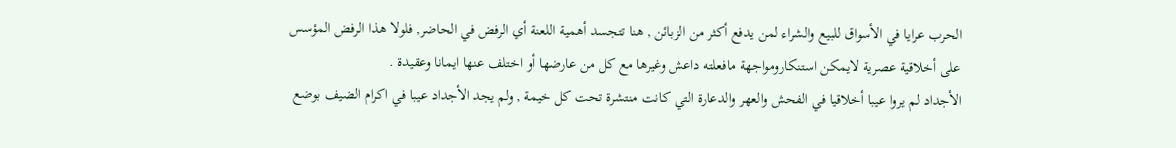الحرب عرايا في الأسواق للبيع والشراء لمن يدفع أكثر من الزبائن , هنا تتجسد أهمية اللعنة أي الرفض في الحاضر, فلولا هذا الرفض المؤسس على أخلاقية عصرية لايمكن استنكارومواجهة مافعلته داعش وغيرها مع كل من عارضها أو اختلف عنها ايمانا وعقيدة .
الأجداد لم يروا عيبا أخلاقيا في الفحش والعهر والدعارة التي كانت منتشرة تحت كل خيمة , ولم يجد الأجداد عيبا في اكرام الضيف بوضع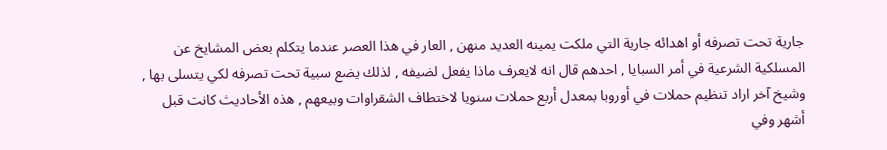جارية تحت تصرفه أو اهدائه جارية التي ملكت يمينه العديد منهن , العار في هذا العصر عندما يتكلم بعض المشايخ عن المسلكية الشرعية في أمر السبايا , احدهم قال انه لايعرف ماذا يفعل لضيفه , لذلك يضع سبية تحت تصرفه لكي يتسلى بها , وشيخ آخر اراد تنظيم حملات في أوروبا بمعدل أربع حملات سنويا لاختطاف الشقراوات وبيعهم , هذه الأحاديث كانت قبل أشهر وفي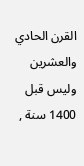القرن الحادي والعشرين وليس قبل 1400 سنة ,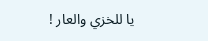يا للخزي والعار !